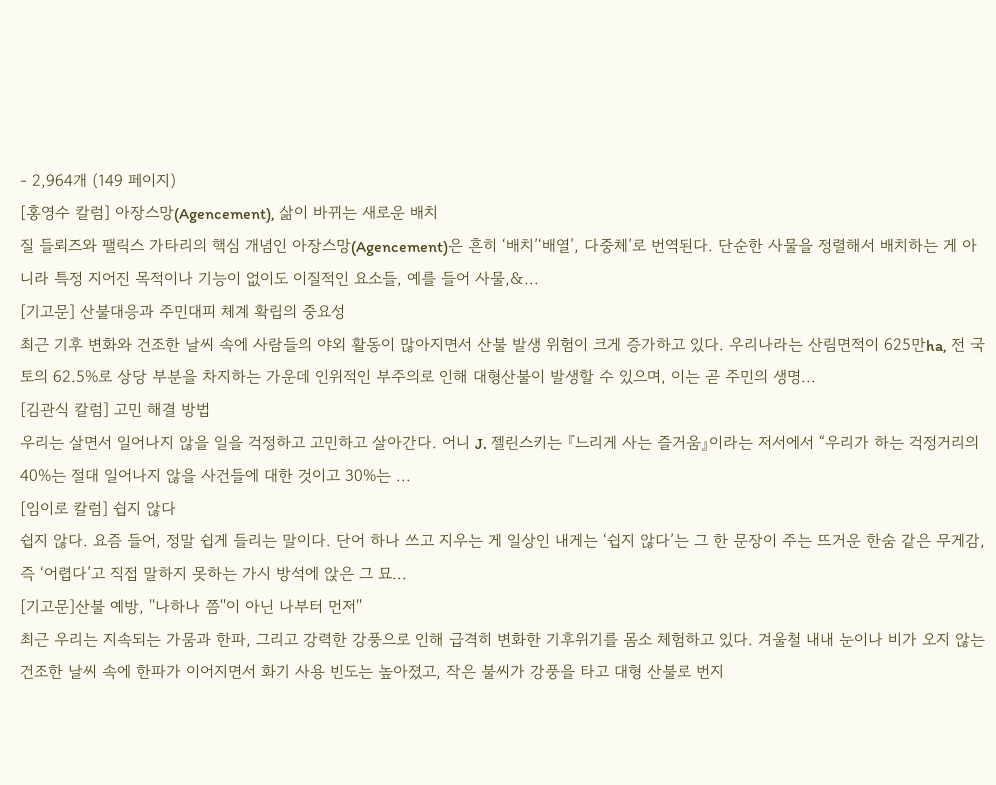- 2,964개 (149 페이지)
[홍영수 칼럼] 아장스망(Agencement), 삶이 바뀌는 새로운 배치
질 들뢰즈와 팰릭스 가타리의 핵심 개념인 아장스망(Agencement)은 흔히 ‘배치’‘배열’, 다중체’로 번역된다. 단순한 사물을 정렬해서 배치하는 게 아니라 특정 지어진 목적이나 기능이 없이도 이질적인 요소들, 예를 들어 사물,&...
[기고문] 산불대응과 주민대피 체계 확립의 중요성
최근 기후 변화와 건조한 날씨 속에 사람들의 야외 활동이 많아지면서 산불 발생 위험이 크게 증가하고 있다. 우리나라는 산림면적이 625만ha, 전 국토의 62.5%로 상당 부분을 차지하는 가운데 인위적인 부주의로 인해 대형산불이 발생할 수 있으며, 이는 곧 주민의 생명...
[김관식 칼럼] 고민 해결 방법
우리는 살면서 일어나지 않을 일을 걱정하고 고민하고 살아간다. 어니 J. 젤린스키는 『느리게 사는 즐거움』이라는 저서에서 “우리가 하는 걱정거리의 40%는 절대 일어나지 않을 사건들에 대한 것이고 30%는 ...
[임이로 칼럼] 쉽지 않다
쉽지 않다. 요즘 들어, 정말 쉽게 들리는 말이다. 단어 하나 쓰고 지우는 게 일상인 내게는 ‘쉽지 않다’는 그 한 문장이 주는 뜨거운 한숨 같은 무게감, 즉 ‘어렵다’고 직접 말하지 못하는 가시 방석에 앉은 그 묘...
[기고문]산불 예방, ''나하나 쯤''이 아닌 나부터 먼저''
최근 우리는 지속되는 가뭄과 한파, 그리고 강력한 강풍으로 인해 급격히 변화한 기후위기를 몸소 체험하고 있다. 겨울철 내내 눈이나 비가 오지 않는 건조한 날씨 속에 한파가 이어지면서 화기 사용 빈도는 높아졌고, 작은 불씨가 강풍을 타고 대형 산불로 번지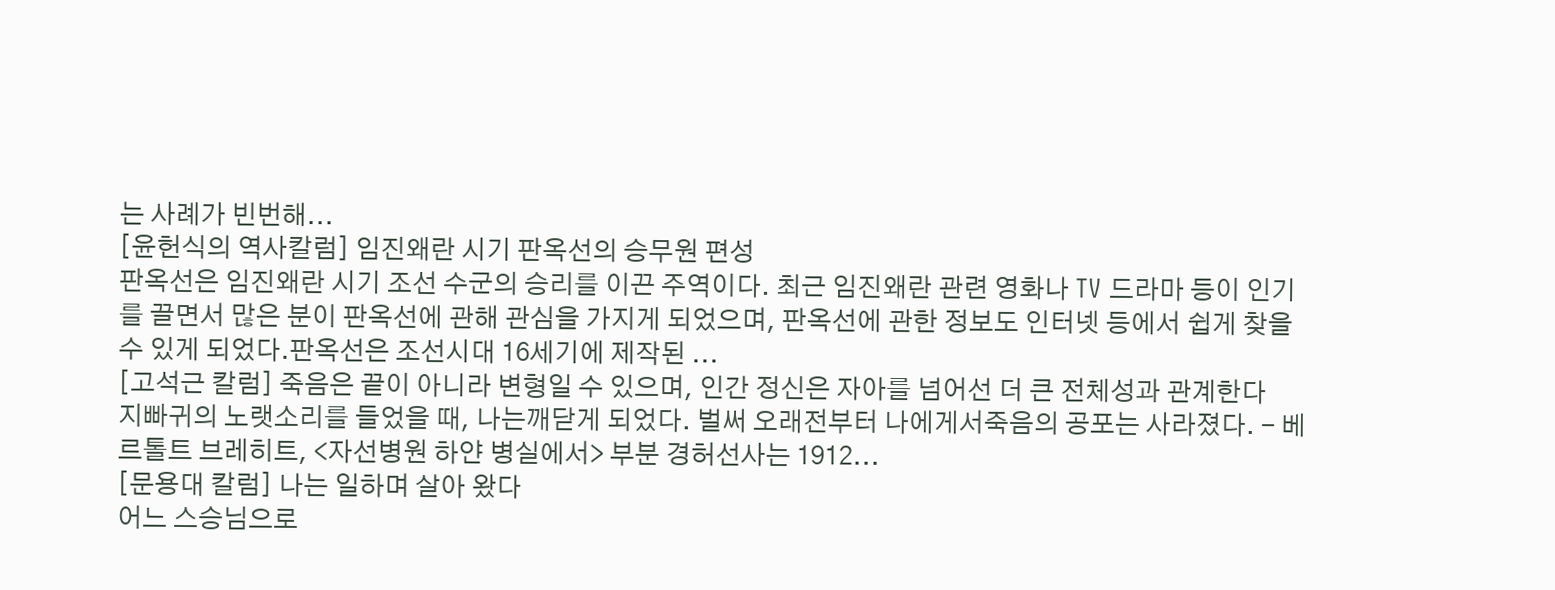는 사례가 빈번해...
[윤헌식의 역사칼럼] 임진왜란 시기 판옥선의 승무원 편성
판옥선은 임진왜란 시기 조선 수군의 승리를 이끈 주역이다. 최근 임진왜란 관련 영화나 TV 드라마 등이 인기를 끌면서 많은 분이 판옥선에 관해 관심을 가지게 되었으며, 판옥선에 관한 정보도 인터넷 등에서 쉽게 찾을 수 있게 되었다.판옥선은 조선시대 16세기에 제작된 ...
[고석근 칼럼] 죽음은 끝이 아니라 변형일 수 있으며, 인간 정신은 자아를 넘어선 더 큰 전체성과 관계한다
지빠귀의 노랫소리를 들었을 때, 나는깨닫게 되었다. 벌써 오래전부터 나에게서죽음의 공포는 사라졌다. - 베르톨트 브레히트, <자선병원 하얀 병실에서> 부분 경허선사는 1912...
[문용대 칼럼] 나는 일하며 살아 왔다
어느 스승님으로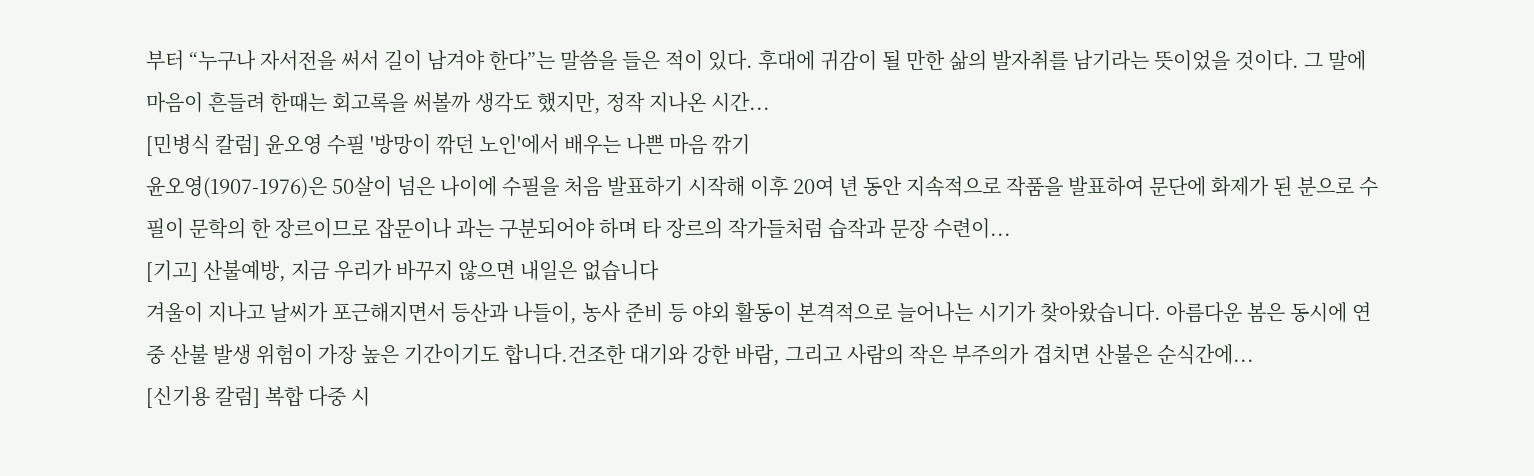부터 “누구나 자서전을 써서 길이 남겨야 한다”는 말씀을 들은 적이 있다. 후대에 귀감이 될 만한 삶의 발자취를 남기라는 뜻이었을 것이다. 그 말에 마음이 흔들려 한때는 회고록을 써볼까 생각도 했지만, 정작 지나온 시간...
[민병식 칼럼] 윤오영 수필 '방망이 깎던 노인'에서 배우는 나쁜 마음 깎기
윤오영(1907-1976)은 50살이 넘은 나이에 수필을 처음 발표하기 시작해 이후 20여 년 동안 지속적으로 작품을 발표하여 문단에 화제가 된 분으로 수필이 문학의 한 장르이므로 잡문이나 과는 구분되어야 하며 타 장르의 작가들처럼 습작과 문장 수련이...
[기고] 산불예방, 지금 우리가 바꾸지 않으면 내일은 없습니다
겨울이 지나고 날씨가 포근해지면서 등산과 나들이, 농사 준비 등 야외 활동이 본격적으로 늘어나는 시기가 찾아왔습니다. 아름다운 봄은 동시에 연중 산불 발생 위험이 가장 높은 기간이기도 합니다.건조한 대기와 강한 바람, 그리고 사람의 작은 부주의가 겹치면 산불은 순식간에...
[신기용 칼럼] 복합 다중 시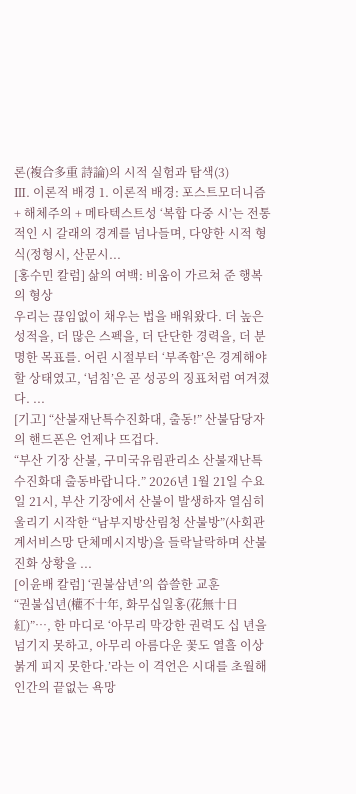론(複合多重 詩論)의 시적 실험과 탐색(3)
Ⅲ. 이론적 배경 1. 이론적 배경: 포스트모더니즘 + 해체주의 + 메타텍스트성 ‘복합 다중 시’는 전통적인 시 갈래의 경계를 넘나들며, 다양한 시적 형식(정형시, 산문시...
[홍수민 칼럼] 삶의 여백: 비움이 가르쳐 준 행복의 형상
우리는 끊임없이 채우는 법을 배워왔다. 더 높은 성적을, 더 많은 스펙을, 더 단단한 경력을, 더 분명한 목표를. 어린 시절부터 ‘부족함’은 경계해야 할 상태였고, ‘넘침’은 곧 성공의 징표처럼 여겨졌다. ...
[기고] “산불재난특수진화대, 출동!” 산불담당자의 핸드폰은 언제나 뜨겁다.
“부산 기장 산불, 구미국유림관리소 산불재난특수진화대 출동바랍니다.” 2026년 1월 21일 수요일 21시, 부산 기장에서 산불이 발생하자 열심히 울리기 시작한 “남부지방산림청 산불방”(사회관계서비스망 단체메시지방)을 들락날락하며 산불 진화 상황을 ...
[이윤배 칼럼] ‘권불삼년’의 씁쓸한 교훈
“권불십년(權不十年, 화무십일홍(花無十日紅)”…, 한 마디로 ‘아무리 막강한 권력도 십 년을 넘기지 못하고, 아무리 아름다운 꽃도 열흘 이상 붉게 피지 못한다.’라는 이 격언은 시대를 초월해 인간의 끝없는 욕망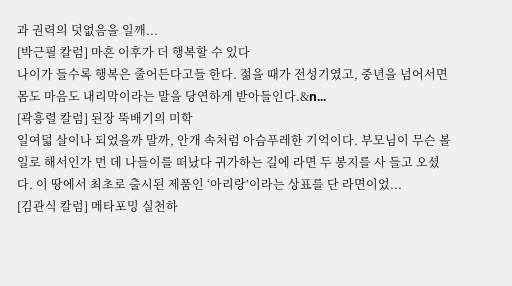과 권력의 덧없음을 일깨...
[박근필 칼럼] 마흔 이후가 더 행복할 수 있다
나이가 들수록 행복은 줄어든다고들 한다. 젊을 때가 전성기였고, 중년을 넘어서면 몸도 마음도 내리막이라는 말을 당연하게 받아들인다.&n...
[곽흥렬 칼럼] 된장 뚝배기의 미학
일여덟 살이나 되었을까 말까, 안개 속처럼 아슴푸레한 기억이다. 부모님이 무슨 볼일로 해서인가 먼 데 나들이를 떠났다 귀가하는 길에 라면 두 봉지를 사 들고 오셨다. 이 땅에서 최초로 출시된 제품인 ‘아리랑’이라는 상표를 단 라면이었...
[김관식 칼럼] 메타포밍 실천하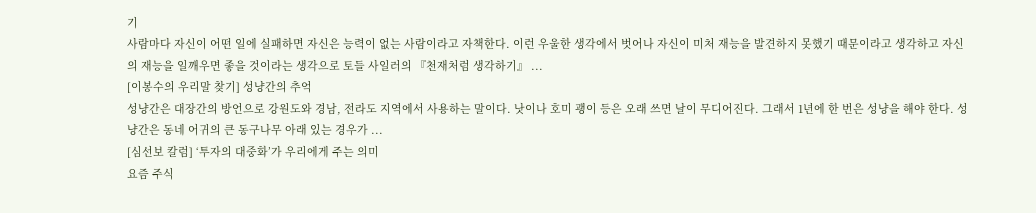기
사람마다 자신이 어떤 일에 실패하면 자신은 능력이 없는 사람이라고 자책한다. 이런 우울한 생각에서 벗어나 자신이 미처 재능을 발견하지 못했기 때문이라고 생각하고 자신의 재능을 일깨우면 좋을 것이라는 생각으로 토들 사일러의 『천재처럼 생각하기』 ...
[이봉수의 우리말 찾기] 성냥간의 추억
성냥간은 대장간의 방언으로 강원도와 경남, 전라도 지역에서 사용하는 말이다. 낫이나 호미 괭이 등은 오래 쓰면 날이 무디어진다. 그래서 1년에 한 번은 성냥을 해야 한다. 성냥간은 동네 어귀의 큰 동구나무 아래 있는 경우가 ...
[심선보 칼럼] ‘투자의 대중화’가 우리에게 주는 의미
요즘 주식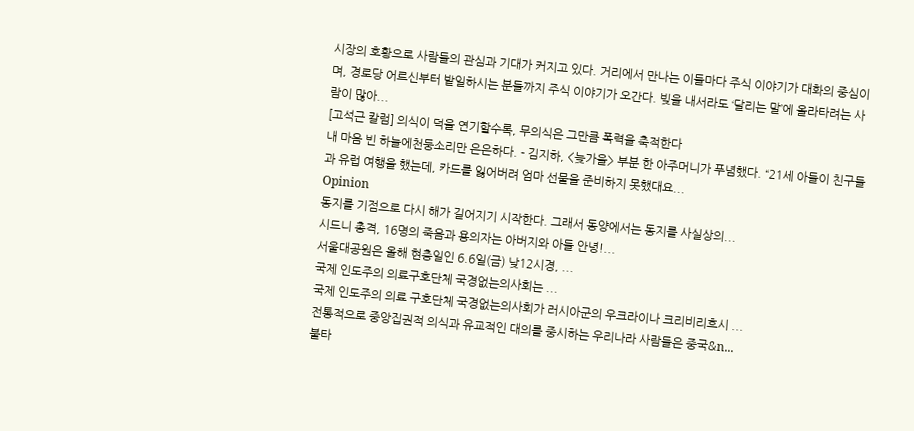시장의 호황으로 사람들의 관심과 기대가 커지고 있다. 거리에서 만나는 이들마다 주식 이야기가 대화의 중심이며, 경로당 어르신부터 밭일하시는 분들까지 주식 이야기가 오간다. 빚을 내서라도 ‘달리는 말’에 올라타려는 사람이 많아...
[고석근 칼럼] 의식이 덕을 연기할수록, 무의식은 그만큼 폭력을 축적한다
내 마음 빈 하늘에천둥소리만 은은하다. - 김지하, <늦가을> 부분 한 아주머니가 푸념했다. “21세 아들이 친구들과 유럽 여행을 했는데, 카드를 잃어버려 엄마 선물을 준비하지 못했대요...
Opinion
동지를 기점으로 다시 해가 길어지기 시작한다. 그래서 동양에서는 동지를 사실상의...
시드니 총격, 16명의 죽음과 용의자는 아버지와 아들 안녕!...
서울대공원은 올해 현충일인 6.6일(금) 낮12시경, ...
국제 인도주의 의료구호단체 국경없는의사회는 ...
국제 인도주의 의료 구호단체 국경없는의사회가 러시아군의 우크라이나 크리비리흐시 ...
전통적으로 중앙집권적 의식과 유교적인 대의를 중시하는 우리나라 사람들은 중국&n...
불타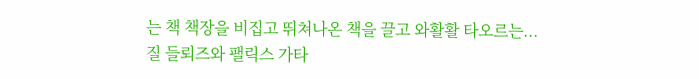는 책 책장을 비집고 뛰쳐나온 책을 끌고 와활활 타오르는...
질 들뢰즈와 팰릭스 가타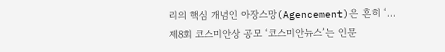리의 핵심 개념인 아장스망(Agencement)은 흔히 ‘...
제8회 코스미안상 공모 ‘코스미안뉴스’는 인문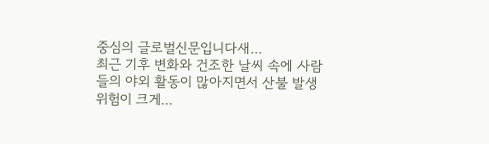중심의 글로벌신문입니다새...
최근 기후 변화와 건조한 날씨 속에 사람들의 야외 활동이 많아지면서 산불 발생 위험이 크게...